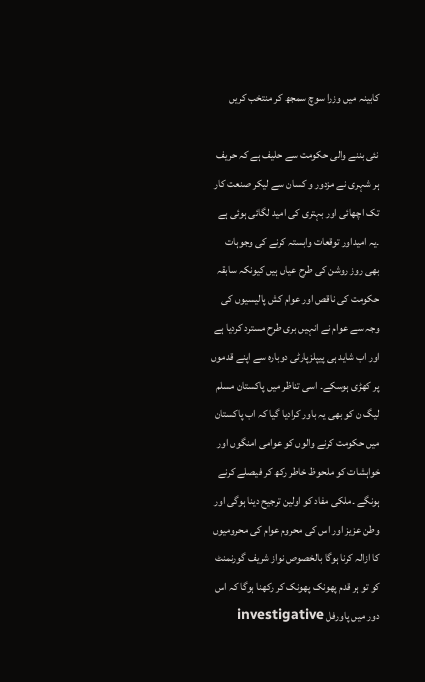کابینہ میں وزرا سوچ سمجھ کر منتخب کریں

نئی بننے والی حکومت سے حلیف ہے کہ حریف ہر شہری نے مزدور و کسان سے لیکر صنعت کار تک اچھائی اور بہتری کی امید لگائی ہوئی ہے ۔یہ امیداور توقعات وابستہ کرنے کی وجوہات بھی روز روشن کی طرح عیاں ہیں کیونکہ سابقہ حکومت کی ناقص اور عوام کش پالیسیوں کی وجہ سے عوام نے انہیں بری طرح مسترد کردیا ہے اور اب شاید ہی پیپلزپارٹی دوبارہ سے اپنے قدموں پر کھڑی ہوسکے۔ اسی تناظر میں پاکستان مسلم لیگ ن کو بھی یہ باور کرادیا گیا کہ اب پاکستان میں حکومت کرنے والوں کو عوامی امنگوں اور خواہشات کو ملحوظ خاطر رکھ کر فیصلے کرنے ہونگے ۔ملکی مفاد کو اولین ترجیح دینا ہوگی اور وطن عزیز اور اس کی محروم عوام کی محرومیوں کا ازالہ کرنا ہوگا بالخصوص نواز شریف گورنمنٹ کو تو ہر قدم پھونک پھونک کر رکھنا ہوگا کہ اس دور میں پاورفل investigative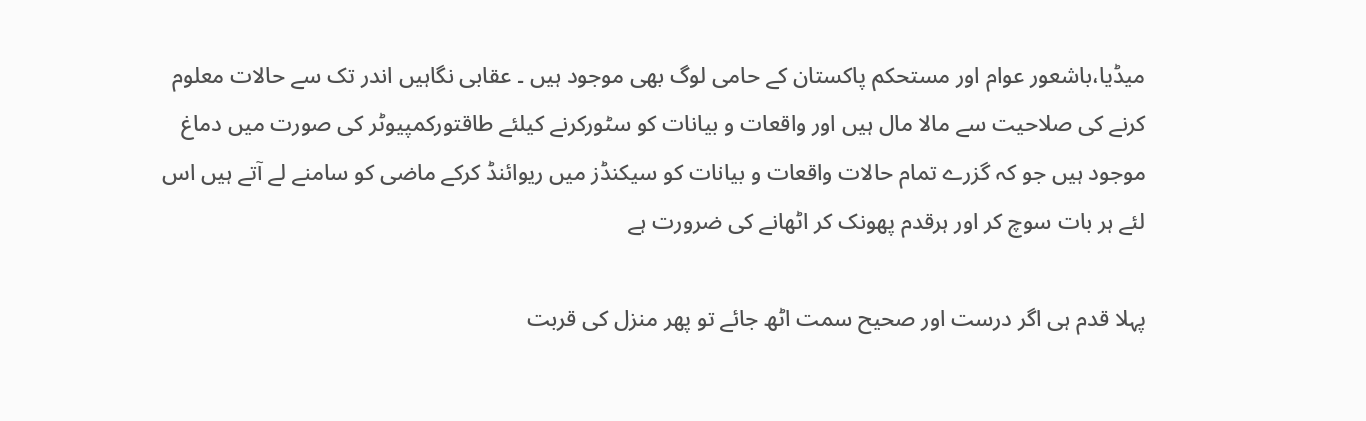میڈیا،باشعور عوام اور مستحکم پاکستان کے حامی لوگ بھی موجود ہیں ۔ عقابی نگاہیں اندر تک سے حالات معلوم کرنے کی صلاحیت سے مالا مال ہیں اور واقعات و بیانات کو سٹورکرنے کیلئے طاقتورکمپیوٹر کی صورت میں دماغ موجود ہیں جو کہ گزرے تمام حالات واقعات و بیانات کو سیکنڈز میں ریوائنڈ کرکے ماضی کو سامنے لے آتے ہیں اس لئے ہر بات سوچ کر اور ہرقدم پھونک کر اٹھانے کی ضرورت ہے

پہلا قدم ہی اگر درست اور صحیح سمت اٹھ جائے تو پھر منزل کی قربت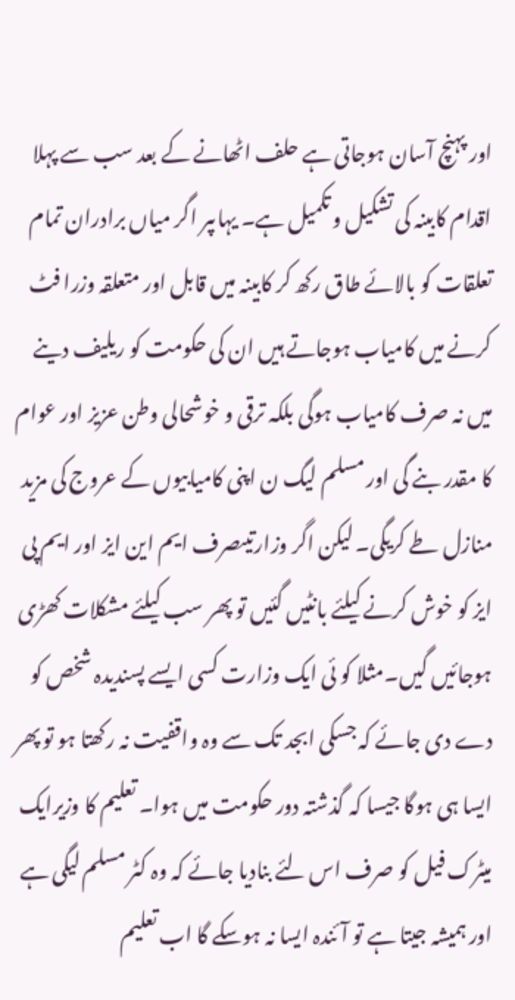اور پہنچ آسان ہوجاتی ہے حلف اٹھانے کے بعد سب سے پہلا اقدام کابینہ کی تشکیل و تکمیل ہے۔ یہاںپر اگر میاں برادران تمام تعلقات کو بالائے طاق رکھ کر کابینہ میں قابل اور متعلقہ وزرا فٹ کرنے میں کامیاب ہوجاتے ہیں ان کی حکومت کو ریلیف دینے میں نہ صرف کامیاب ہوگی بلکہ ترقی و خوشحالی وطن عزیز اور عوام کا مقدر بنے گی اور مسلم لیگ ن اپنی کامیابیوں کے عروج کی مزید منازل طے کریگی۔ لیکن اگر وزارتیںصرف ایم این ایز اور ایم پی ایز کو خوش کرنے کیلئے بانٹیں گئیں تو پھر سب کیلئے مشکلات کھڑی ہوجائیں گیں۔مثلا کو ئی ایک وزارت کسی ایسے پسندیدہ شخص کو دے دی جائے کہ جسکی ابجد تک سے وہ واقفیت نہ رکھتا ہو تو پھر ایسا ہی ہوگا جیسا کہ گذشتہ دور حکومت میں ہوا۔ تعلیم کا وزیرایک میٹرک فیل کو صرف اس لئے بنادیا جائے کہ وہ کٹر مسلم لیگی ہے اور ہمیشہ جیتا ہے تو آئندہ ایسا نہ ہوسکے گا اب تعلیم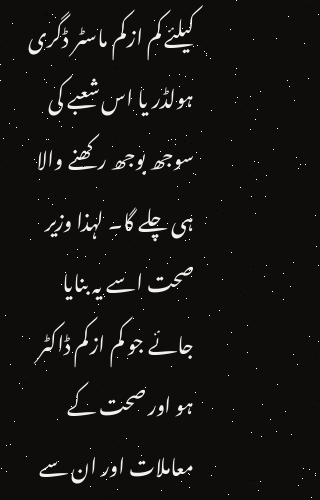کیلئے کم ازکم ماسٹر ڈگری ہولڈر یا اس شعبے کی سوجھ بوجھ رکھنے والا ہی چلے گا۔ لہذا وزیر صحت اسے یہ بنایا جائے جو کم ازکم ڈاکٹر ہو اور صحت کے معاملات اور ان سے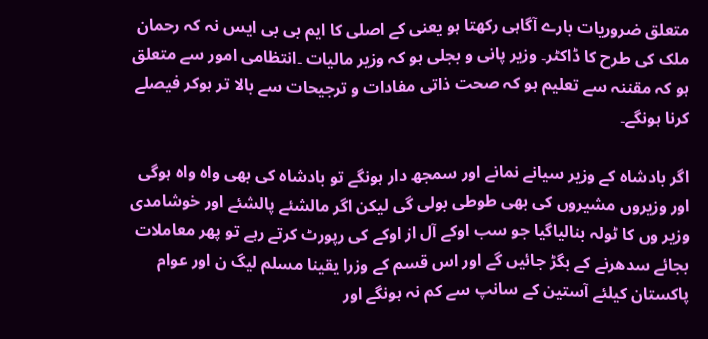متعلق ضروریات بارے آگاہی رکھتا ہو یعنی کے اصلی کا ایم بی بی ایس نہ کہ رحمان ملک کی طرح کا ڈاکٹر۔ وزیر پانی و بجلی ہو کہ وزیر مالیات ۔انتظامی امور سے متعلق ہو کہ مقننہ سے تعلیم ہو کہ صحت ذاتی مفادات و ترجیحات سے بالا تر ہوکر فیصلے کرنا ہونگے۔

اگر بادشاہ کے وزیر سیانے نمانے اور سمجھ دار ہونگے تو بادشاہ کی بھی واہ واہ ہوگی اور وزیروں مشیروں کی بھی طوطی بولی گی لیکن اگر مالشئے پالشئے اور خوشامدی وزیر وں کا ٹولہ بنالیاگیا جو سب اوکے آل از اوکے کی رپورٹ کرتے رہے تو پھر معاملات بجائے سدھرنے کے بگڑ جائیں گے اور اس قسم کے وزرا یقینا مسلم لیگ ن اور عوام پاکستان کیلئے آستین کے سانپ سے کم نہ ہونگے اور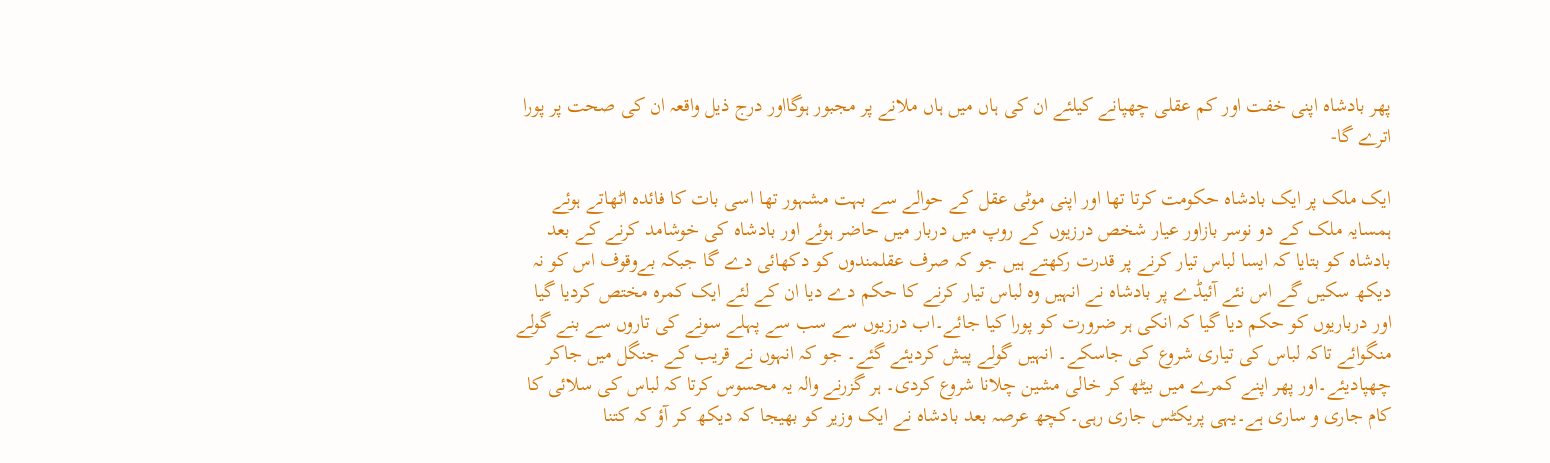پھر بادشاہ اپنی خفت اور کم عقلی چھپانے کیلئے ان کی ہاں میں ہاں ملانے پر مجبور ہوگااور درج ذیل واقعہ ان کی صحت پر پورا اترے گا-

ایک ملک پر ایک بادشاہ حکومت کرتا تھا اور اپنی موٹی عقل کے حوالے سے بہت مشہور تھا اسی بات کا فائدہ اٹھاتے ہوئے ہمسایہ ملک کے دو نوسر بازاور عیار شخص درزیوں کے روپ میں دربار میں حاضر ہوئے اور بادشاہ کی خوشامد کرنے کے بعد بادشاہ کو بتایا کہ ایسا لباس تیار کرنے پر قدرت رکھتے ہیں جو کہ صرف عقلمندوں کو دکھائی دے گا جبکہ بےوقوف اس کو نہ دیکھ سکیں گے اس نئے آئیڈے پر بادشاہ نے انہیں وہ لباس تیار کرنے کا حکم دے دیا ان کے لئے ایک کمرہ مختص کردیا گیا اور درباریوں کو حکم دیا گیا کہ انکی ہر ضرورت کو پورا کیا جائے۔اب درزیوں سے سب سے پہلے سونے کی تاروں سے بنے گولے منگوائے تاکہ لباس کی تیاری شروع کی جاسکے۔ انہیں گولے پیش کردیئے گئے۔ جو کہ انہوں نے قریب کے جنگل میں جاکر چھپادیئے۔اور پھر اپنے کمرے میں بیٹھ کر خالی مشین چلانا شروع کردی۔ ہر گزرنے والہ یہ محسوس کرتا کہ لباس کی سلائی کا کام جاری و ساری ہے۔یہی پریکٹس جاری رہی۔کچھ عرصہ بعد بادشاہ نے ایک وزیر کو بھیجا کہ دیکھ کر آؤ کہ کتنا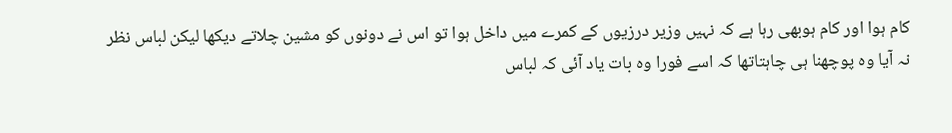کام ہوا اور کام ہوبھی رہا ہے کہ نہیں وزیر درزیوں کے کمرے میں داخل ہوا تو اس نے دونوں کو مشین چلاتے دیکھا لیکن لباس نظر نہ آیا وہ پوچھنا ہی چاہتاتھا کہ اسے فورا وہ بات یاد آئی کہ لباس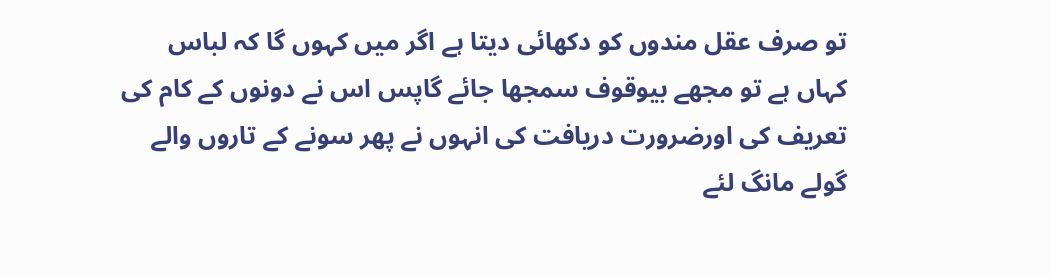تو صرف عقل مندوں کو دکھائی دیتا ہے اگر میں کہوں گا کہ لباس کہاں ہے تو مجھے بیوقوف سمجھا جائے گاپس اس نے دونوں کے کام کی تعریف کی اورضرورت دریافت کی انہوں نے پھر سونے کے تاروں والے گولے مانگ لئے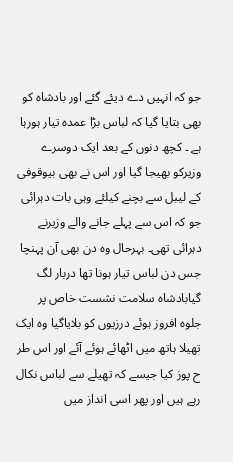جو کہ انہیں دے دیئے گئے اور بادشاہ کو بھی بتایا گیا کہ لباس بڑا عمدہ تیار ہورہا ہے ۔ کچھ دنوں کے بعد ایک دوسرے وزیرکو بھیجا گیا اور اس نے بھی بیوقوفی کے لیبل سے بچنے کیلئے وہی بات دہرائی جو کہ اس سے پہلے جانے والے وزیرنے دہرائی تھی۔ بہرحال وہ دن بھی آن پہنچا جس دن لباس تیار ہونا تھا دربار لگ گیابادشاہ سلامت نشست خاص پر جلوہ افروز ہوئے درزیوں کو بلایاگیا وہ ایک تھیلا ہاتھ میں اٹھائے ہوئے آئے اور اس طر ح پوز کیا جیسے کہ تھیلے سے لباس نکال رہے ہیں اور پھر اسی انداز میں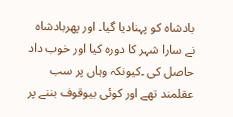بادشاہ کو پہنادیا گیا۔ اور پھربادشاہ نے سارا شہر کا دورہ کیا اور خوب داد حاصل کی ۔کیونکہ وہاں پر سب عقلمند تھے اور کوئی بیوقوف بننے پر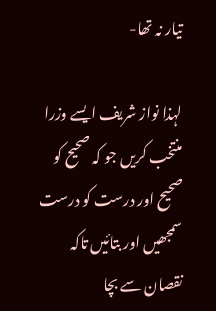تیار نہ تھا-

لہذا نواز شریف ایسے وزرا منتخب کریں جو کہ صحیح کو صحیح اور درست کو درست سمجھیں اور بتائیں تاکہ نقصان سے بچا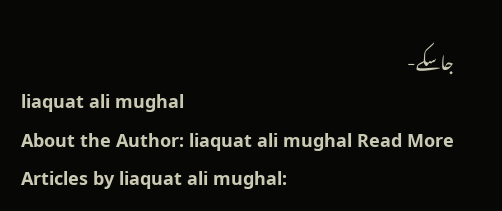جاسکے-
liaquat ali mughal
About the Author: liaquat ali mughal Read More Articles by liaquat ali mughal: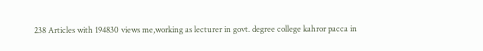238 Articles with 194830 views me,working as lecturer in govt. degree college kahror pacca in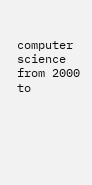computer science from 2000 to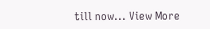till now... View More